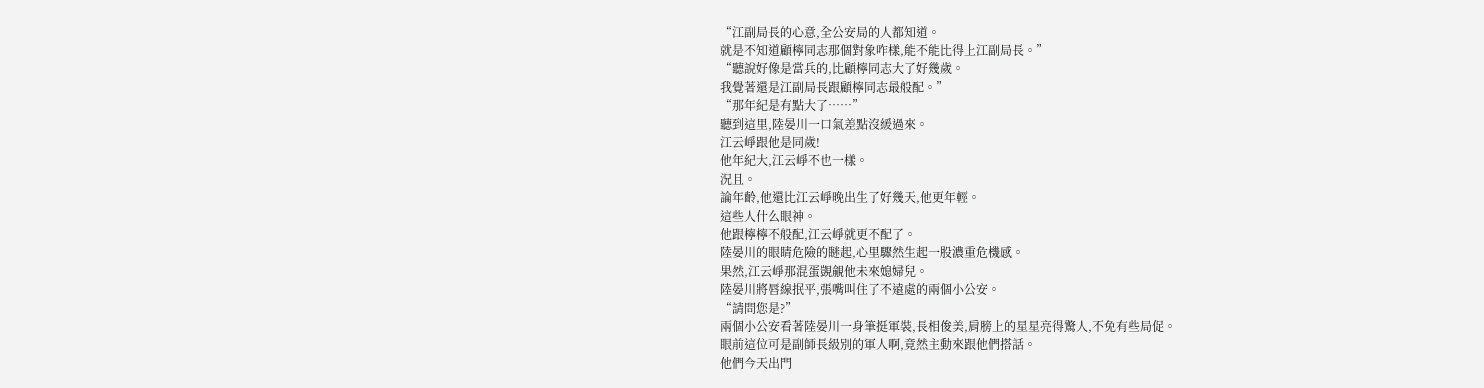“江副局長的心意,全公安局的人都知道。
就是不知道顧檸同志那個對象咋樣,能不能比得上江副局長。”
“聽說好像是當兵的,比顧檸同志大了好幾歲。
我覺著還是江副局長跟顧檸同志最般配。”
“那年紀是有點大了……”
聽到這里,陸晏川一口氣差點沒緩過來。
江云崢跟他是同歲!
他年紀大,江云崢不也一樣。
況且。
論年齡,他還比江云崢晚出生了好幾天,他更年輕。
這些人什么眼神。
他跟檸檸不般配,江云崢就更不配了。
陸晏川的眼睛危險的瞇起,心里驟然生起一股濃重危機感。
果然,江云崢那混蛋覬覦他未來媳婦兒。
陸晏川將唇線抿平,張嘴叫住了不遠處的兩個小公安。
“請問您是?”
兩個小公安看著陸晏川一身筆挺軍裝,長相俊美,肩膀上的星星亮得驚人,不免有些局促。
眼前這位可是副師長級別的軍人啊,竟然主動來跟他們搭話。
他們今天出門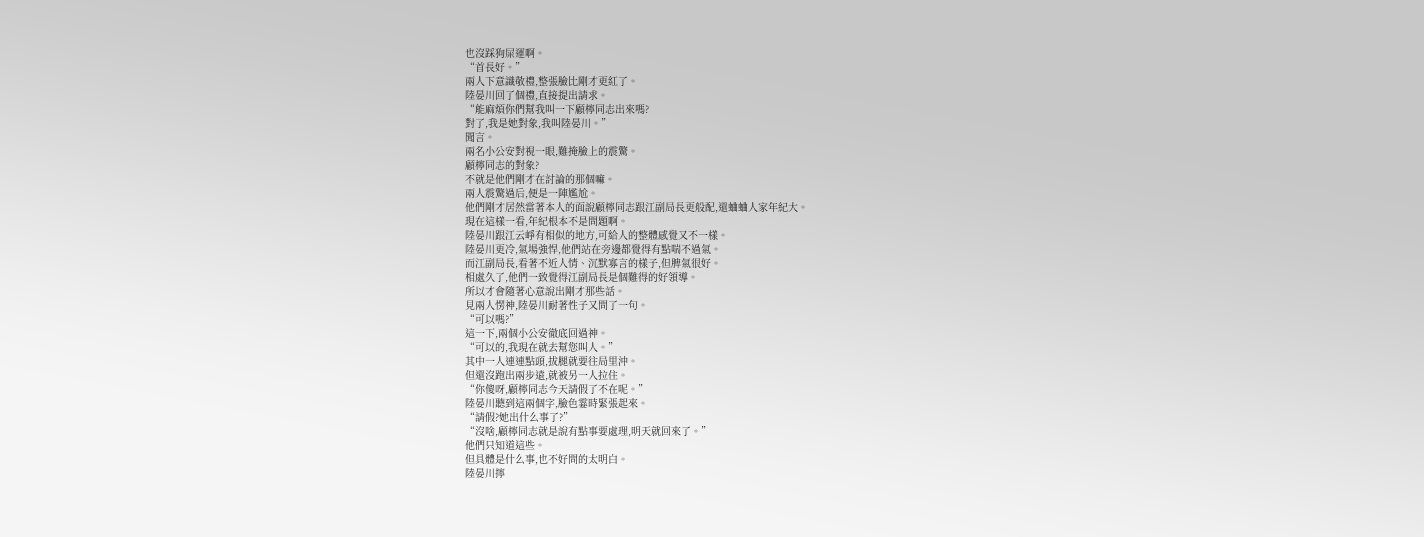也沒踩狗屎運啊。
“首長好。”
兩人下意識敬禮,整張臉比剛才更紅了。
陸晏川回了個禮,直接提出請求。
“能麻煩你們幫我叫一下顧檸同志出來嗎?
對了,我是她對象,我叫陸晏川。”
聞言。
兩名小公安對視一眼,難掩臉上的震驚。
顧檸同志的對象?
不就是他們剛才在討論的那個嘛。
兩人震驚過后,便是一陣尷尬。
他們剛才居然當著本人的面說顧檸同志跟江副局長更般配,還蛐蛐人家年紀大。
現在這樣一看,年紀根本不是問題啊。
陸晏川跟江云崢有相似的地方,可給人的整體感覺又不一樣。
陸晏川更冷,氣場強悍,他們站在旁邊都覺得有點喘不過氣。
而江副局長,看著不近人情、沉默寡言的樣子,但脾氣很好。
相處久了,他們一致覺得江副局長是個難得的好領導。
所以才會隨著心意說出剛才那些話。
見兩人愣神,陸晏川耐著性子又問了一句。
“可以嗎?”
這一下,兩個小公安徹底回過神。
“可以的,我現在就去幫您叫人。”
其中一人連連點頭,拔腿就要往局里沖。
但還沒跑出兩步遠,就被另一人拉住。
“你傻呀,顧檸同志今天請假了不在呢。”
陸晏川聽到這兩個字,臉色霎時緊張起來。
“請假?她出什么事了?”
“沒啥,顧檸同志就是說有點事要處理,明天就回來了。”
他們只知道這些。
但具體是什么事,也不好問的太明白。
陸晏川擰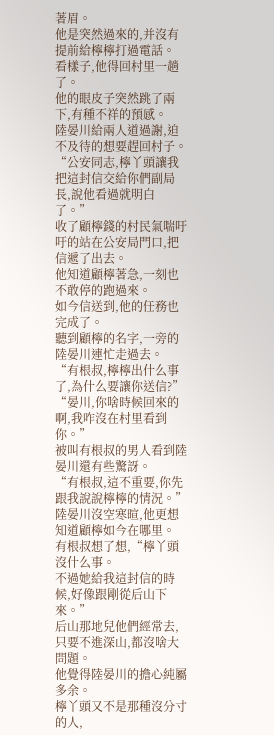著眉。
他是突然過來的,并沒有提前給檸檸打過電話。
看樣子,他得回村里一趟了。
他的眼皮子突然跳了兩下,有種不祥的預感。
陸晏川給兩人道過謝,迫不及待的想要趕回村子。
“公安同志,檸丫頭讓我把這封信交給你們副局長,說他看過就明白了。”
收了顧檸錢的村民氣喘吁吁的站在公安局門口,把信遞了出去。
他知道顧檸著急,一刻也不敢停的跑過來。
如今信送到,他的任務也完成了。
聽到顧檸的名字,一旁的陸晏川連忙走過去。
“有根叔,檸檸出什么事了,為什么要讓你送信?”
“晏川,你啥時候回來的啊,我咋沒在村里看到你。”
被叫有根叔的男人看到陸晏川還有些驚訝。
“有根叔,這不重要,你先跟我說說檸檸的情況。”
陸晏川沒空寒暄,他更想知道顧檸如今在哪里。
有根叔想了想,“檸丫頭沒什么事。
不過她給我這封信的時候,好像跟剛從后山下來。”
后山那地兒他們經常去,只要不進深山,都沒啥大問題。
他覺得陸晏川的擔心純屬多余。
檸丫頭又不是那種沒分寸的人,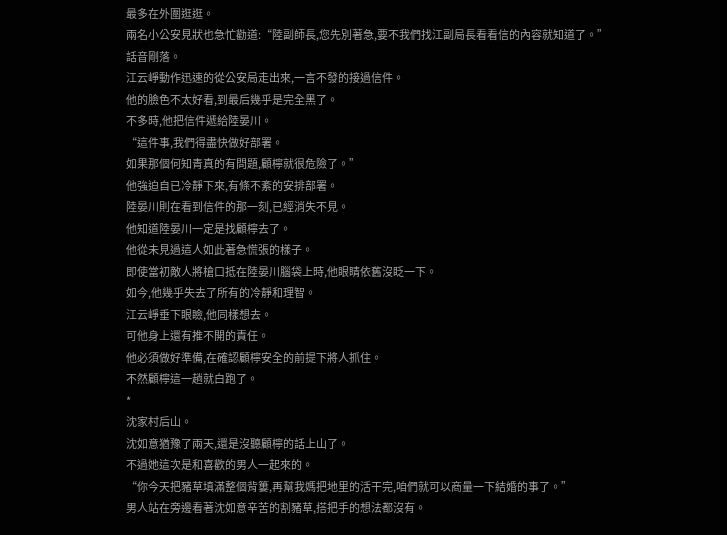最多在外圍逛逛。
兩名小公安見狀也急忙勸道:“陸副師長,您先別著急,要不我們找江副局長看看信的內容就知道了。”
話音剛落。
江云崢動作迅速的從公安局走出來,一言不發的接過信件。
他的臉色不太好看,到最后幾乎是完全黑了。
不多時,他把信件遞給陸晏川。
“這件事,我們得盡快做好部署。
如果那個何知青真的有問題,顧檸就很危險了。”
他強迫自已冷靜下來,有條不紊的安排部署。
陸晏川則在看到信件的那一刻,已經消失不見。
他知道陸晏川一定是找顧檸去了。
他從未見過這人如此著急慌張的樣子。
即使當初敵人將槍口抵在陸晏川腦袋上時,他眼睛依舊沒眨一下。
如今,他幾乎失去了所有的冷靜和理智。
江云崢垂下眼瞼,他同樣想去。
可他身上還有推不開的責任。
他必須做好準備,在確認顧檸安全的前提下將人抓住。
不然顧檸這一趟就白跑了。
*
沈家村后山。
沈如意猶豫了兩天,還是沒聽顧檸的話上山了。
不過她這次是和喜歡的男人一起來的。
“你今天把豬草填滿整個背簍,再幫我媽把地里的活干完,咱們就可以商量一下結婚的事了。”
男人站在旁邊看著沈如意辛苦的割豬草,搭把手的想法都沒有。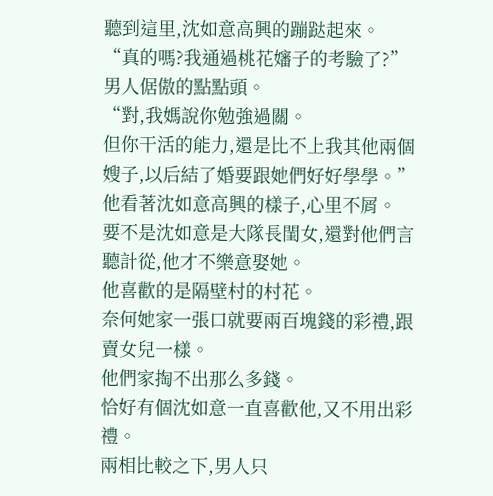聽到這里,沈如意高興的蹦跶起來。
“真的嗎?我通過桃花嬸子的考驗了?”
男人倨傲的點點頭。
“對,我媽說你勉強過關。
但你干活的能力,還是比不上我其他兩個嫂子,以后結了婚要跟她們好好學學。”
他看著沈如意高興的樣子,心里不屑。
要不是沈如意是大隊長閨女,還對他們言聽計從,他才不樂意娶她。
他喜歡的是隔壁村的村花。
奈何她家一張口就要兩百塊錢的彩禮,跟賣女兒一樣。
他們家掏不出那么多錢。
恰好有個沈如意一直喜歡他,又不用出彩禮。
兩相比較之下,男人只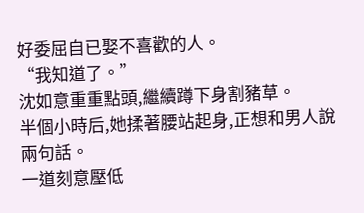好委屈自已娶不喜歡的人。
“我知道了。”
沈如意重重點頭,繼續蹲下身割豬草。
半個小時后,她揉著腰站起身,正想和男人說兩句話。
一道刻意壓低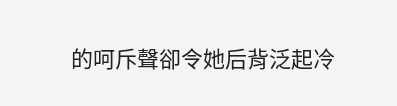的呵斥聲卻令她后背泛起冷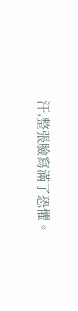汗,整張臉寫滿了恐懼。